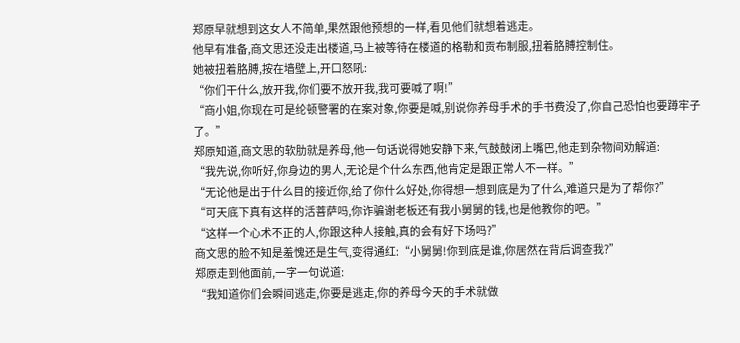郑原早就想到这女人不简单,果然跟他预想的一样,看见他们就想着逃走。
他早有准备,商文思还没走出楼道,马上被等待在楼道的格勒和贡布制服,扭着胳膊控制住。
她被扭着胳膊,按在墙壁上,开口怒吼:
“你们干什么,放开我,你们要不放开我,我可要喊了啊!”
“商小姐,你现在可是纶顿警署的在案对象,你要是喊,别说你养母手术的手书费没了,你自己恐怕也要蹲牢子了。”
郑原知道,商文思的软肋就是养母,他一句话说得她安静下来,气鼓鼓闭上嘴巴,他走到杂物间劝解道:
“我先说,你听好,你身边的男人,无论是个什么东西,他肯定是跟正常人不一样。”
“无论他是出于什么目的接近你,给了你什么好处,你得想一想到底是为了什么,难道只是为了帮你?”
“可天底下真有这样的活菩萨吗,你诈骗谢老板还有我小舅舅的钱,也是他教你的吧。”
“这样一个心术不正的人,你跟这种人接触,真的会有好下场吗?”
商文思的脸不知是羞愧还是生气,变得通红:“小舅舅!你到底是谁,你居然在背后调查我?”
郑原走到他面前,一字一句说道:
“我知道你们会瞬间逃走,你要是逃走,你的养母今天的手术就做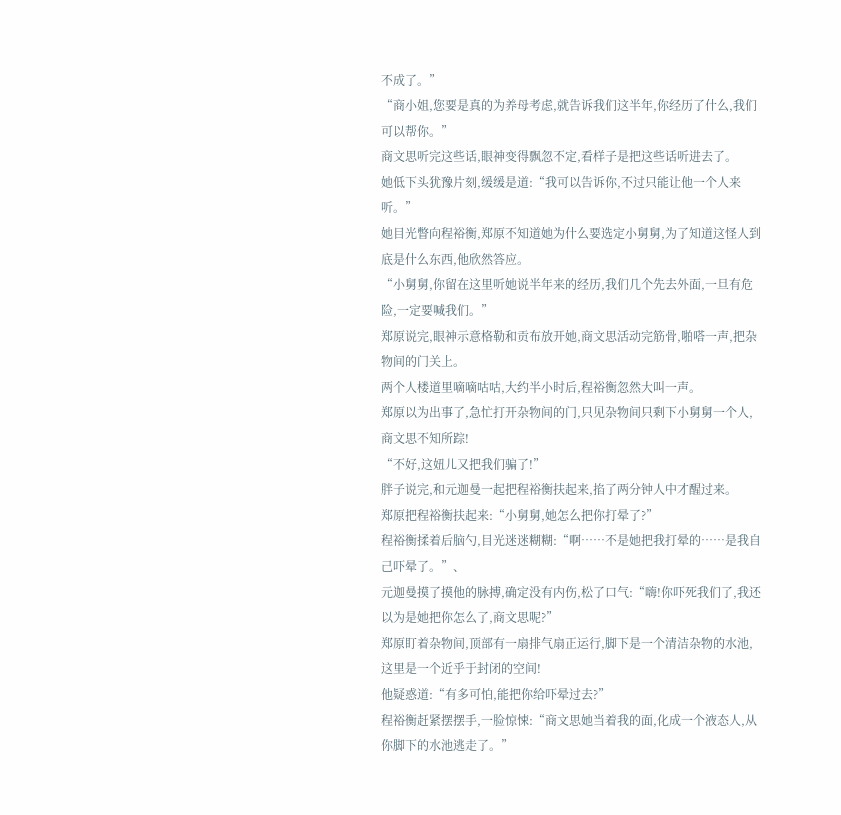不成了。”
“商小姐,您要是真的为养母考虑,就告诉我们这半年,你经历了什么,我们可以帮你。”
商文思听完这些话,眼神变得飘忽不定,看样子是把这些话听进去了。
她低下头犹豫片刻,缓缓是道:“我可以告诉你,不过只能让他一个人来听。”
她目光瞥向程裕衡,郑原不知道她为什么要选定小舅舅,为了知道这怪人到底是什么东西,他欣然答应。
“小舅舅,你留在这里听她说半年来的经历,我们几个先去外面,一旦有危险,一定要喊我们。”
郑原说完,眼神示意格勒和贡布放开她,商文思活动完筋骨,啪嗒一声,把杂物间的门关上。
两个人楼道里嘀嘀咕咕,大约半小时后,程裕衡忽然大叫一声。
郑原以为出事了,急忙打开杂物间的门,只见杂物间只剩下小舅舅一个人,商文思不知所踪!
“不好,这妞儿又把我们骗了!”
胖子说完,和元迦曼一起把程裕衡扶起来,掐了两分钟人中才醒过来。
郑原把程裕衡扶起来:“小舅舅,她怎么把你打晕了?”
程裕衡揉着后脑勺,目光迷迷糊糊:“啊……不是她把我打晕的……是我自己吓晕了。”、
元迦曼摸了摸他的脉搏,确定没有内伤,松了口气:“嗨!你吓死我们了,我还以为是她把你怎么了,商文思呢?”
郑原盯着杂物间,顶部有一扇排气扇正运行,脚下是一个清洁杂物的水池,这里是一个近乎于封闭的空间!
他疑惑道:“有多可怕,能把你给吓晕过去?”
程裕衡赶紧摆摆手,一脸惊悚:“商文思她当着我的面,化成一个液态人,从你脚下的水池逃走了。”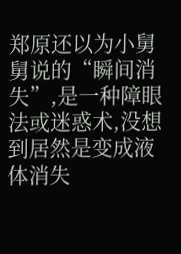郑原还以为小舅舅说的“瞬间消失”,是一种障眼法或迷惑术,没想到居然是变成液体消失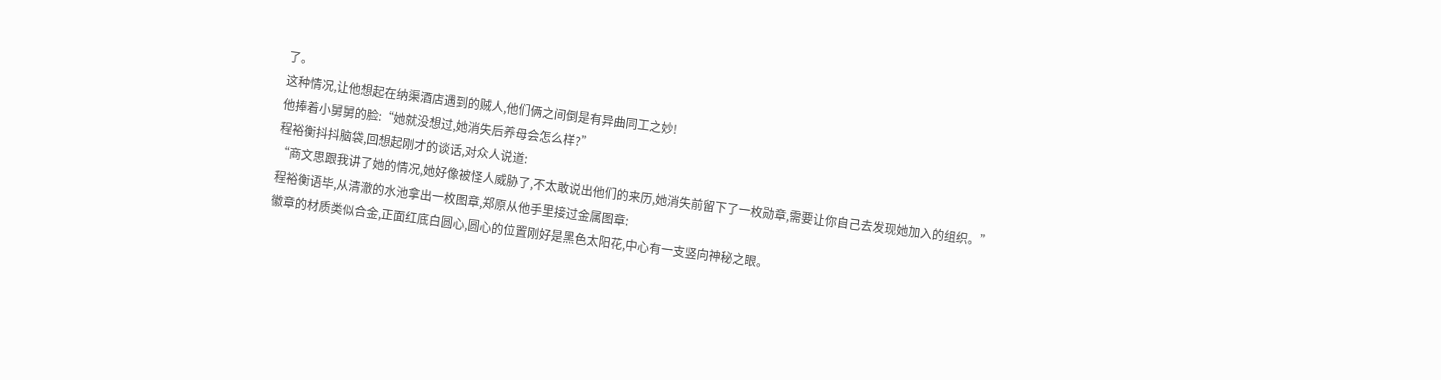了。
这种情况,让他想起在纳渠酒店遇到的贼人,他们俩之间倒是有异曲同工之妙!
他捧着小舅舅的脸:“她就没想过,她消失后养母会怎么样?”
程裕衡抖抖脑袋,回想起刚才的谈话,对众人说道:
“商文思跟我讲了她的情况,她好像被怪人威胁了,不太敢说出他们的来历,她消失前留下了一枚勋章,需要让你自己去发现她加入的组织。”
程裕衡语毕,从清澈的水池拿出一枚图章,郑原从他手里接过金属图章:
徽章的材质类似合金,正面红底白圆心,圆心的位置刚好是黑色太阳花,中心有一支竖向神秘之眼。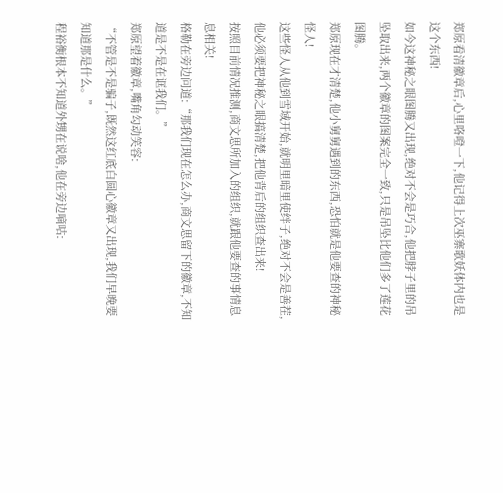郑原看清徽章后,心里咯噔一下,他记得上次巫寨歌妖体内也是这个东西!
如今这神秘之眼图腾又出现,绝对不会是巧合,他把脖子里的吊坠取出来,两个徽章的图案完全一致,只是吊坠比他们多了莲花图腾。
郑原现在才清楚,他小舅舅遇到的东西,恐怕就是他要查的神秘怪人!
这些怪人从他到雪域开始,就明里暗里使绊子,绝对不会是善茬,他必须要把神秘之眼搞清楚,把他背后的组织查出来!
按照目前情况推测,商文思所加入的组织,就跟他要查的事情息息相关!
格勒在旁边问道:“那我们现在怎么办,商文思留下的徽章,不知道是不是在诓我们。”
郑原望着徽章,嘴角勾动笑容:
“不管是不是骗子,既然这红底白圆心徽章又出现,我们早晚要知道那是什么。”
程裕衡根本不知道外甥在说啥,他在旁边嘀咕: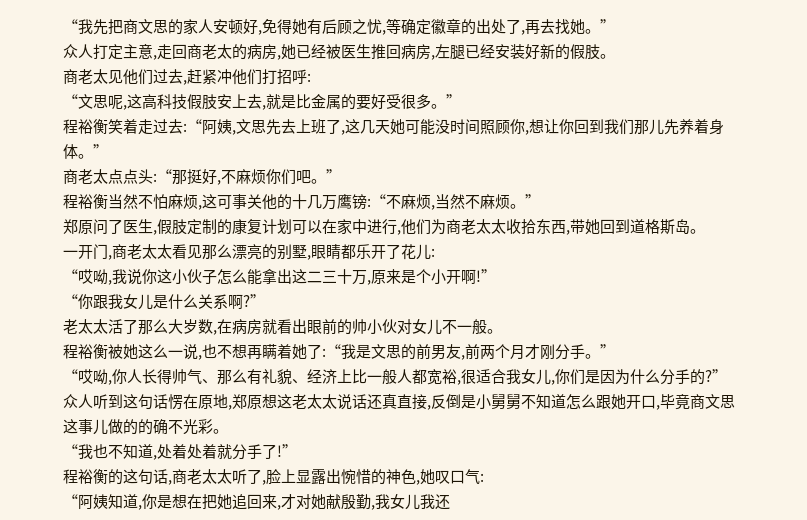“我先把商文思的家人安顿好,免得她有后顾之忧,等确定徽章的出处了,再去找她。”
众人打定主意,走回商老太的病房,她已经被医生推回病房,左腿已经安装好新的假肢。
商老太见他们过去,赶紧冲他们打招呼:
“文思呢,这高科技假肢安上去,就是比金属的要好受很多。”
程裕衡笑着走过去:“阿姨,文思先去上班了,这几天她可能没时间照顾你,想让你回到我们那儿先养着身体。”
商老太点点头:“那挺好,不麻烦你们吧。”
程裕衡当然不怕麻烦,这可事关他的十几万鹰镑:“不麻烦,当然不麻烦。”
郑原问了医生,假肢定制的康复计划可以在家中进行,他们为商老太太收拾东西,带她回到道格斯岛。
一开门,商老太太看见那么漂亮的别墅,眼睛都乐开了花儿:
“哎呦,我说你这小伙子怎么能拿出这二三十万,原来是个小开啊!”
“你跟我女儿是什么关系啊?”
老太太活了那么大岁数,在病房就看出眼前的帅小伙对女儿不一般。
程裕衡被她这么一说,也不想再瞒着她了:“我是文思的前男友,前两个月才刚分手。”
“哎呦,你人长得帅气、那么有礼貌、经济上比一般人都宽裕,很适合我女儿,你们是因为什么分手的?”
众人听到这句话愣在原地,郑原想这老太太说话还真直接,反倒是小舅舅不知道怎么跟她开口,毕竟商文思这事儿做的的确不光彩。
“我也不知道,处着处着就分手了!”
程裕衡的这句话,商老太太听了,脸上显露出惋惜的神色,她叹口气:
“阿姨知道,你是想在把她追回来,才对她献殷勤,我女儿我还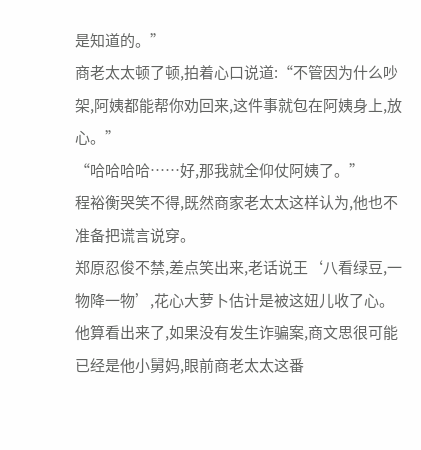是知道的。”
商老太太顿了顿,拍着心口说道:“不管因为什么吵架,阿姨都能帮你劝回来,这件事就包在阿姨身上,放心。”
“哈哈哈哈……好,那我就全仰仗阿姨了。”
程裕衡哭笑不得,既然商家老太太这样认为,他也不准备把谎言说穿。
郑原忍俊不禁,差点笑出来,老话说王‘八看绿豆,一物降一物’,花心大萝卜估计是被这妞儿收了心。
他算看出来了,如果没有发生诈骗案,商文思很可能已经是他小舅妈,眼前商老太太这番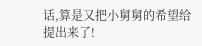话,算是又把小舅舅的希望给提出来了!